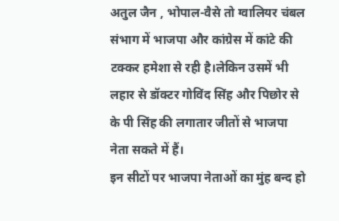अतुल जैन , भोपाल-वैसे तो ग्वालियर चंबल संभाग में भाजपा और कांग्रेस में कांटे की टक्कर हमेशा से रही है।लेकिन उसमें भी लहार से डॉक्टर गोविंद सिंह और पिछोर से के पी सिंह की लगातार जीतों से भाजपा नेता सकते में हैं।
इन सीटों पर भाजपा नेताओं का मुंह बन्द हो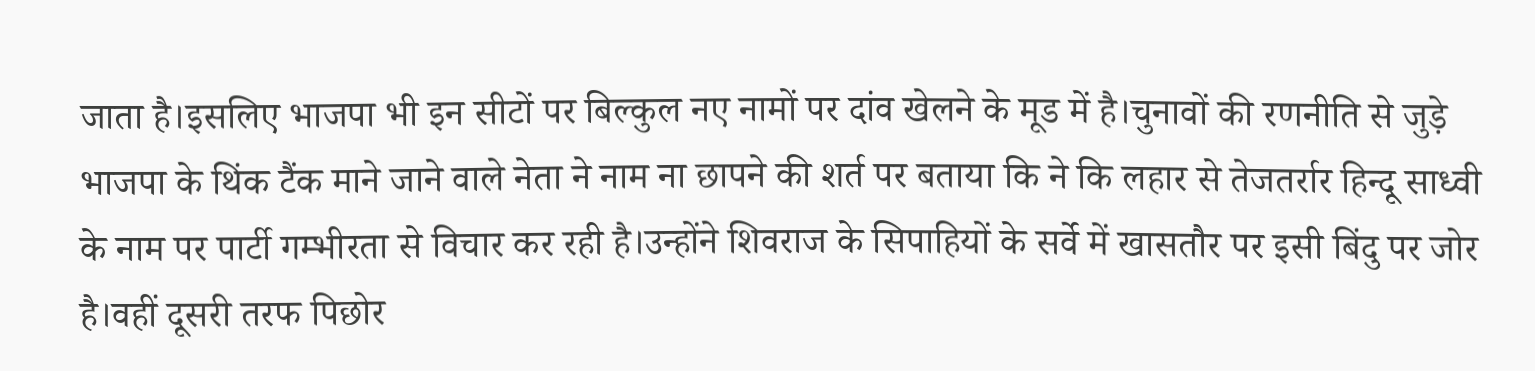जाता है।इसलिए भाजपा भी इन सीटों पर बिल्कुल नए नामों पर दांव खेलने के मूड में है।चुनावों की रणनीति से जुड़े भाजपा के थिंक टैंक माने जाने वाले नेता ने नाम ना छापने की शर्त पर बताया कि ने कि लहार से तेजतर्रार हिन्दू साध्वी के नाम पर पार्टी गम्भीरता से विचार कर रही है।उन्होंने शिवराज के सिपाहियों के सर्वे में खासतौर पर इसी बिंदु पर जोर है।वहीं दूसरी तरफ पिछोर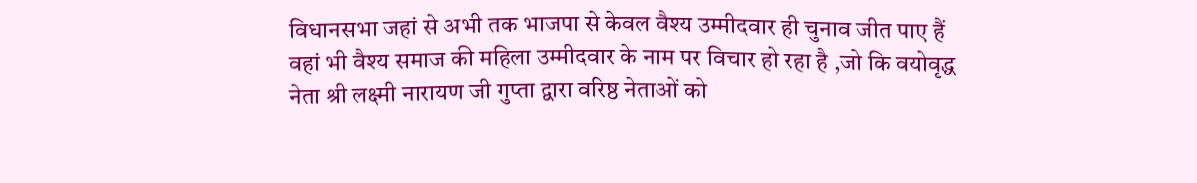विधानसभा जहां से अभी तक भाजपा से केवल वैश्य उम्मीदवार ही चुनाव जीत पाए हैं वहां भी वैश्य समाज की महिला उम्मीदवार के नाम पर विचार हो रहा है ,जो कि वयोवृद्ध नेता श्री लक्ष्मी नारायण जी गुप्ता द्वारा वरिष्ठ नेताओं को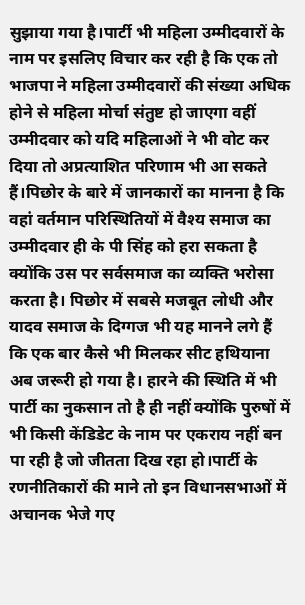सुझाया गया है।पार्टी भी महिला उम्मीदवारों के नाम पर इसलिए विचार कर रही है कि एक तो भाजपा ने महिला उम्मीदवारों की संख्या अधिक होने से महिला मोर्चा संतुष्ट हो जाएगा वहीं उम्मीदवार को यदि महिलाओं ने भी वोट कर दिया तो अप्रत्याशित परिणाम भी आ सकते हैं।पिछोर के बारे में जानकारों का मानना है कि वहां वर्तमान परिस्थितियों में वैश्य समाज का उम्मीदवार ही के पी सिंह को हरा सकता है क्योंकि उस पर सर्वसमाज का व्यक्ति भरोसा करता है। पिछोर में सबसे मजबूत लोधी और यादव समाज के दिग्गज भी यह मानने लगे हैं कि एक बार कैसे भी मिलकर सीट हथियाना अब जरूरी हो गया है। हारने की स्थिति में भी पार्टी का नुकसान तो है ही नहीं क्योंकि पुरुषों में भी किसी केंडिडेट के नाम पर एकराय नहीं बन पा रही है जो जीतता दिख रहा हो।पार्टी के रणनीतिकारों की माने तो इन विधानसभाओं में अचानक भेजे गए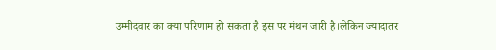उम्मीदवार का क्या परिणाम हो सकता है इस पर मंथन जारी है।लेकिन ज्यादातर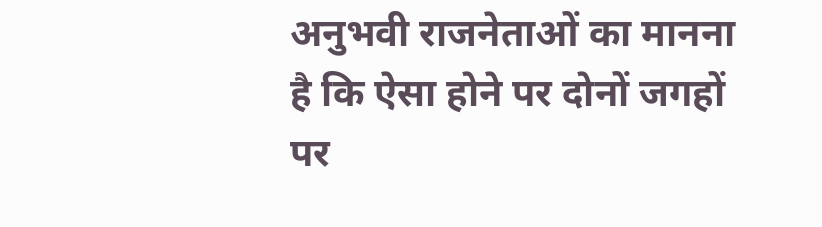अनुभवी राजनेताओं का मानना है कि ऐसा होने पर दोनों जगहों पर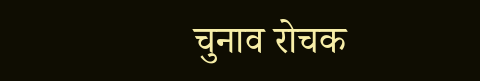चुनाव रोचक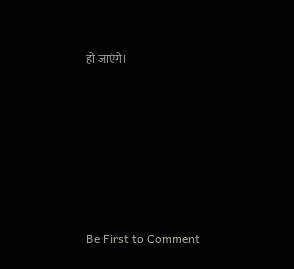हो जाएंगे।






Be First to Comment